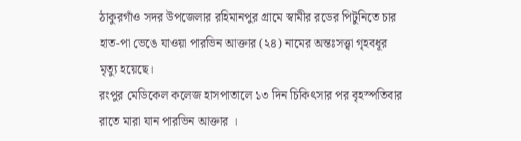ঠাকুরগাঁও সদর উপজেলার রহিমানপুর গ্রামে স্বামীর রডের পিটুনিতে চার হাত-পা ভেঙে যাওয়া পারভিন আক্তার (২৪) নামের অন্তঃসত্ত্বা গৃহবধূর মৃত্যু হয়েছে।
রংপুর মেডিকেল কলেজ হাসপাতালে ১৩ দিন চিকিৎসার পর বৃহস্পতিবার রাতে মারা যান পারভিন আক্তার ।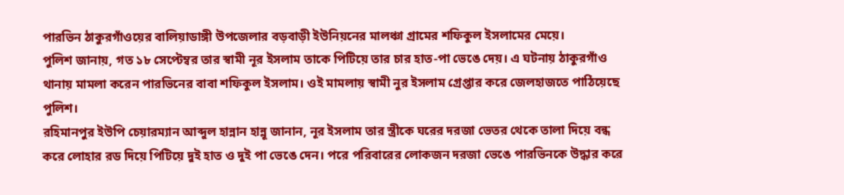পারভিন ঠাকুরগাঁওয়ের বালিয়াডাঙ্গী উপজেলার বড়বাড়ী ইউনিয়নের মালঞ্চা গ্রামের শফিকুল ইসলামের মেয়ে।
পুলিশ জানায়, গত ১৮ সেপ্টেম্বর তার স্বামী নূর ইসলাম তাকে পিটিয়ে তার চার হাত-পা ভেঙে দেয়। এ ঘটনায় ঠাকুরগাঁও থানায় মামলা করেন পারভিনের বাবা শফিকুল ইসলাম। ওই মামলায় স্বামী নুর ইসলাম গ্রেপ্তার করে জেলহাজতে পাঠিয়েছে পুলিশ।
রহিমানপুর ইউপি চেয়ারম্যান আব্দুল হান্নান হান্নূ জানান, নূর ইসলাম তার স্ত্রীকে ঘরের দরজা ভেতর থেকে তালা দিয়ে বন্ধ করে লোহার রড দিয়ে পিটিয়ে দুই হাত ও দুই পা ভেঙে দেন। পরে পরিবারের লোকজন দরজা ভেঙে পারভিনকে উদ্ধার করে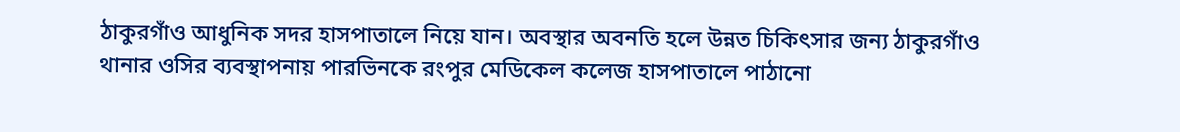ঠাকুরগাঁও আধুনিক সদর হাসপাতালে নিয়ে যান। অবস্থার অবনতি হলে উন্নত চিকিৎসার জন্য ঠাকুরগাঁও থানার ওসির ব্যবস্থাপনায় পারভিনকে রংপুর মেডিকেল কলেজ হাসপাতালে পাঠানো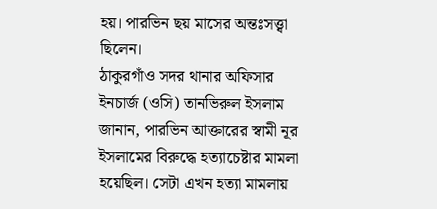হয়। পারভিন ছয় মাসের অন্তঃসত্ত্বা ছিলেন।
ঠাকুরগাঁও সদর থানার অফিসার ইনচার্জ (ওসি) তানভিরুল ইসলাম জানান, পারভিন আক্তারের স্বামী নূর ইসলামের বিরুদ্ধে হত্যাচেষ্টার মামলা হয়েছিল। সেটা এখন হত্যা মামলায়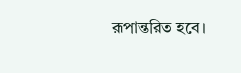রূপান্তরিত হবে।